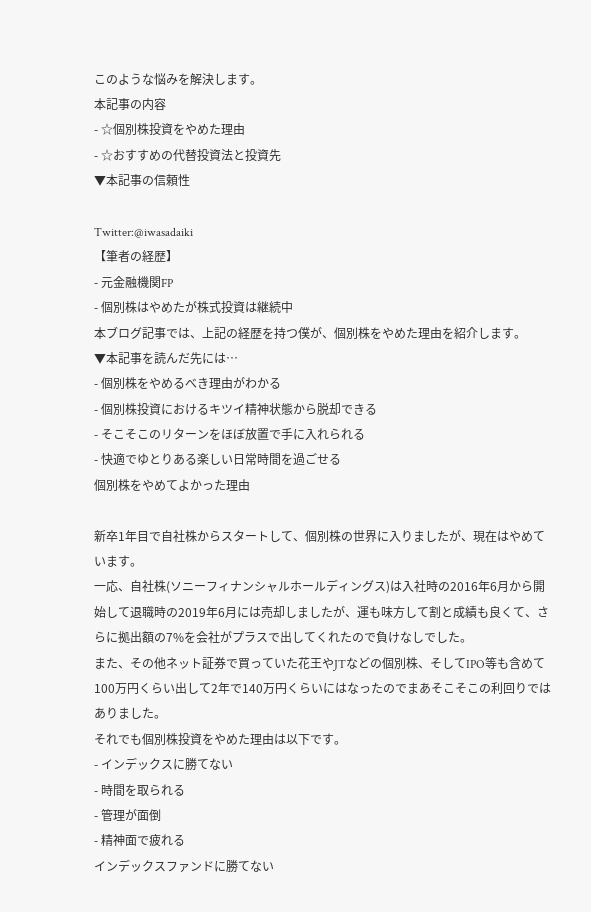このような悩みを解決します。
本記事の内容
- ☆個別株投資をやめた理由
- ☆おすすめの代替投資法と投資先
▼本記事の信頼性

Twitter:@iwasadaiki
【筆者の経歴】
- 元金融機関FP
- 個別株はやめたが株式投資は継続中
本ブログ記事では、上記の経歴を持つ僕が、個別株をやめた理由を紹介します。
▼本記事を読んだ先には…
- 個別株をやめるべき理由がわかる
- 個別株投資におけるキツイ精神状態から脱却できる
- そこそこのリターンをほぼ放置で手に入れられる
- 快適でゆとりある楽しい日常時間を過ごせる
個別株をやめてよかった理由

新卒1年目で自社株からスタートして、個別株の世界に入りましたが、現在はやめています。
一応、自社株(ソニーフィナンシャルホールディングス)は入社時の2016年6月から開始して退職時の2019年6月には売却しましたが、運も味方して割と成績も良くて、さらに拠出額の7%を会社がプラスで出してくれたので負けなしでした。
また、その他ネット証券で買っていた花王やJTなどの個別株、そしてIPO等も含めて100万円くらい出して2年で140万円くらいにはなったのでまあそこそこの利回りではありました。
それでも個別株投資をやめた理由は以下です。
- インデックスに勝てない
- 時間を取られる
- 管理が面倒
- 精神面で疲れる
インデックスファンドに勝てない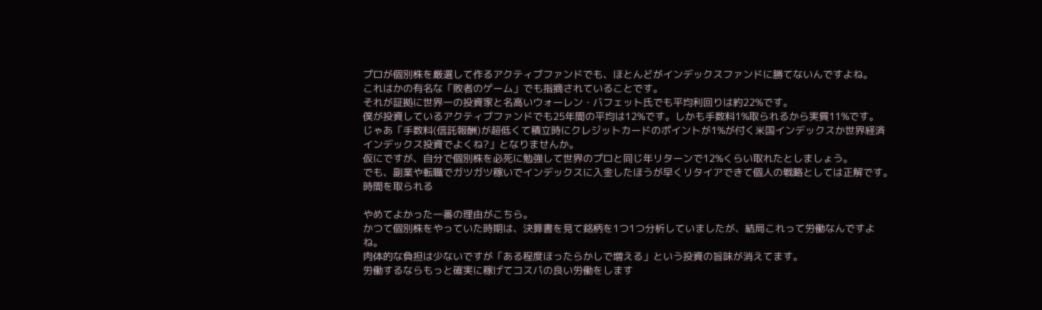プロが個別株を厳選して作るアクティブファンドでも、ほとんどがインデックスファンドに勝てないんですよね。
これはかの有名な「敗者のゲーム」でも指摘されていることです。
それが証拠に世界一の投資家と名高いウォーレン・バフェット氏でも平均利回りは約22%です。
僕が投資しているアクティブファンドでも25年間の平均は12%です。しかも手数料1%取られるから実質11%です。
じゃあ「手数料(信託報酬)が超低くて積立時にクレジットカードのポイントが1%が付く米国インデックスか世界経済インデックス投資でよくね?」となりませんか。
仮にですが、自分で個別株を必死に勉強して世界のプロと同じ年リターンで12%くらい取れたとしましょう。
でも、副業や転職でガツガツ稼いでインデックスに入金したほうが早くリタイアできて個人の戦略としては正解です。
時間を取られる

やめてよかった一番の理由がこちら。
かつて個別株をやっていた時期は、決算書を見て銘柄を1つ1つ分析していましたが、結局これって労働なんですよね。
肉体的な負担は少ないですが「ある程度ほったらかしで増える」という投資の旨味が消えてます。
労働するならもっと確実に稼げてコスパの良い労働をします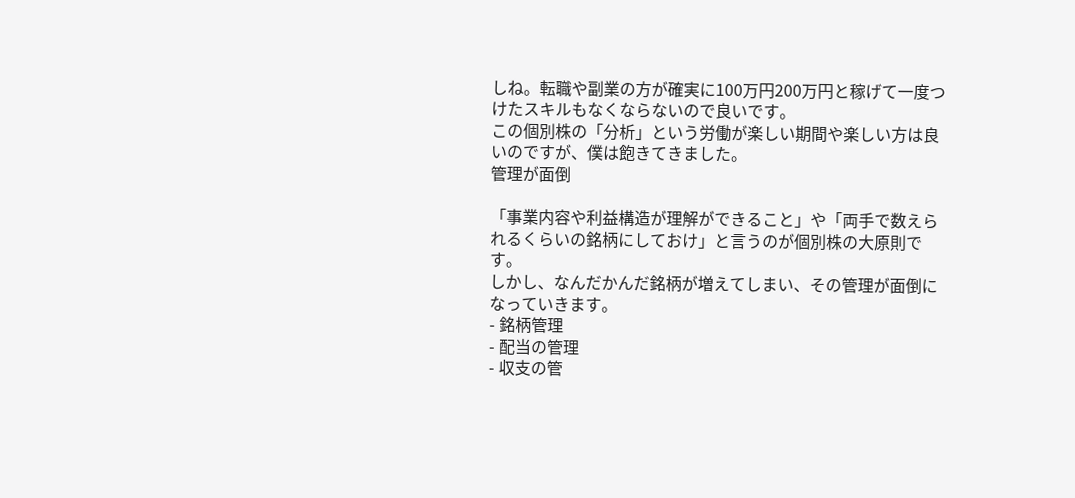しね。転職や副業の方が確実に100万円200万円と稼げて一度つけたスキルもなくならないので良いです。
この個別株の「分析」という労働が楽しい期間や楽しい方は良いのですが、僕は飽きてきました。
管理が面倒

「事業内容や利益構造が理解ができること」や「両手で数えられるくらいの銘柄にしておけ」と言うのが個別株の大原則です。
しかし、なんだかんだ銘柄が増えてしまい、その管理が面倒になっていきます。
- 銘柄管理
- 配当の管理
- 収支の管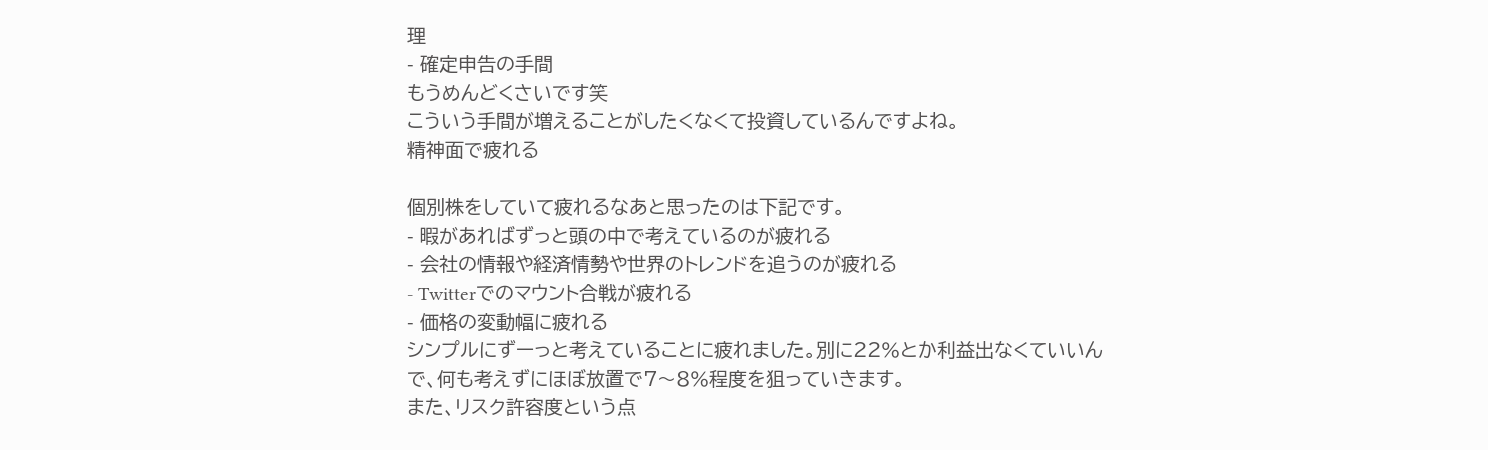理
- 確定申告の手間
もうめんどくさいです笑
こういう手間が増えることがしたくなくて投資しているんですよね。
精神面で疲れる

個別株をしていて疲れるなあと思ったのは下記です。
- 暇があればずっと頭の中で考えているのが疲れる
- 会社の情報や経済情勢や世界のトレンドを追うのが疲れる
- Twitterでのマウント合戦が疲れる
- 価格の変動幅に疲れる
シンプルにずーっと考えていることに疲れました。別に22%とか利益出なくていいんで、何も考えずにほぼ放置で7〜8%程度を狙っていきます。
また、リスク許容度という点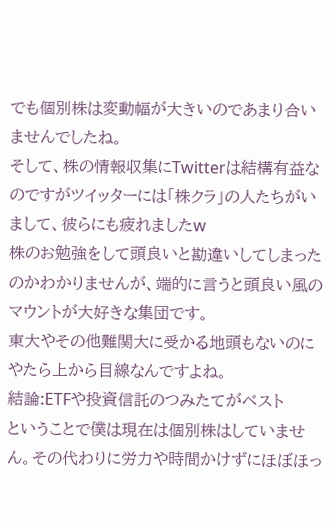でも個別株は変動幅が大きいのであまり合いませんでしたね。
そして、株の情報収集にTwitterは結構有益なのですがツイッターには「株クラ」の人たちがいまして、彼らにも疲れましたw
株のお勉強をして頭良いと勘違いしてしまったのかわかりませんが、端的に言うと頭良い風のマウントが大好きな集団です。
東大やその他難関大に受かる地頭もないのにやたら上から目線なんですよね。
結論:ETFや投資信託のつみたてがベスト
ということで僕は現在は個別株はしていません。その代わりに労力や時間かけずにほぼほっ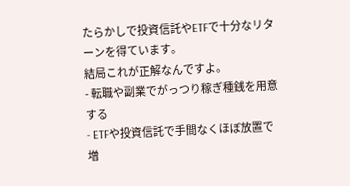たらかしで投資信託やETFで十分なリターンを得ています。
結局これが正解なんですよ。
- 転職や副業でがっつり稼ぎ種銭を用意する
- ETFや投資信託で手間なくほぼ放置で増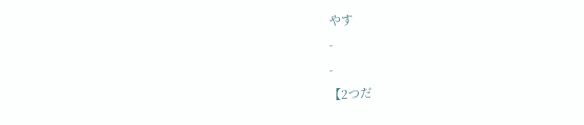やす
-
-
【2つだ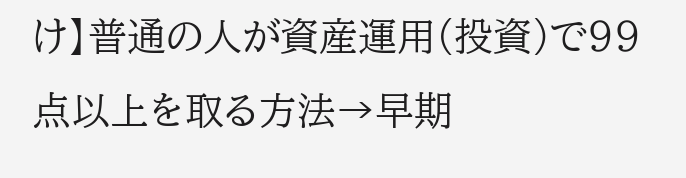け】普通の人が資産運用(投資)で99点以上を取る方法→早期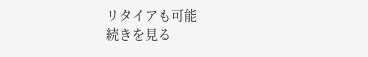リタイアも可能
続きを見る